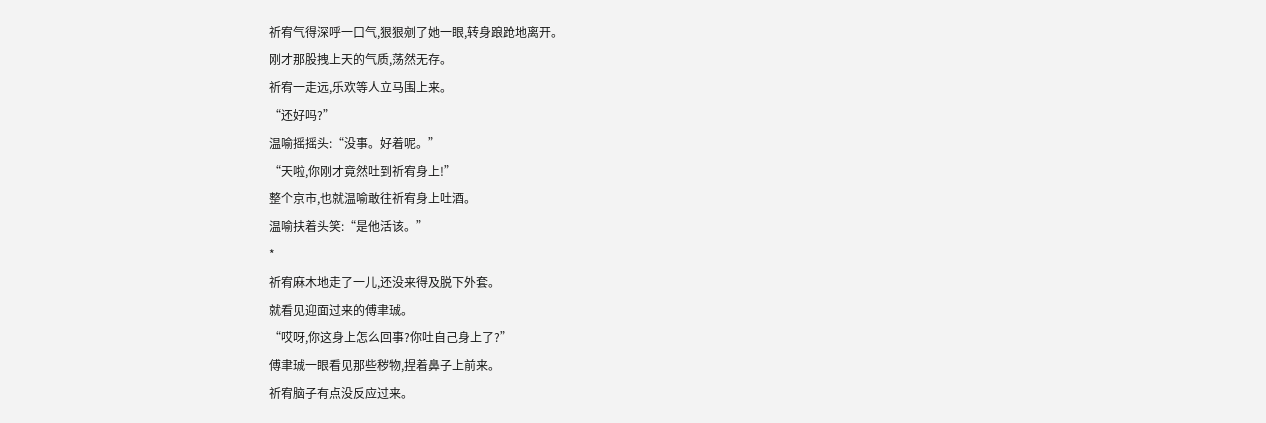祈宥气得深呼一口气,狠狠剜了她一眼,转身踉跄地离开。
刚才那股拽上天的气质,荡然无存。
祈宥一走远,乐欢等人立马围上来。
“还好吗?”
温喻摇摇头:“没事。好着呢。”
“天啦,你刚才竟然吐到祈宥身上!”
整个京市,也就温喻敢往祈宥身上吐酒。
温喻扶着头笑:“是他活该。”
*
祈宥麻木地走了一儿,还没来得及脱下外套。
就看见迎面过来的傅聿珹。
“哎呀,你这身上怎么回事?你吐自己身上了?”
傅聿珹一眼看见那些秽物,捏着鼻子上前来。
祈宥脑子有点没反应过来。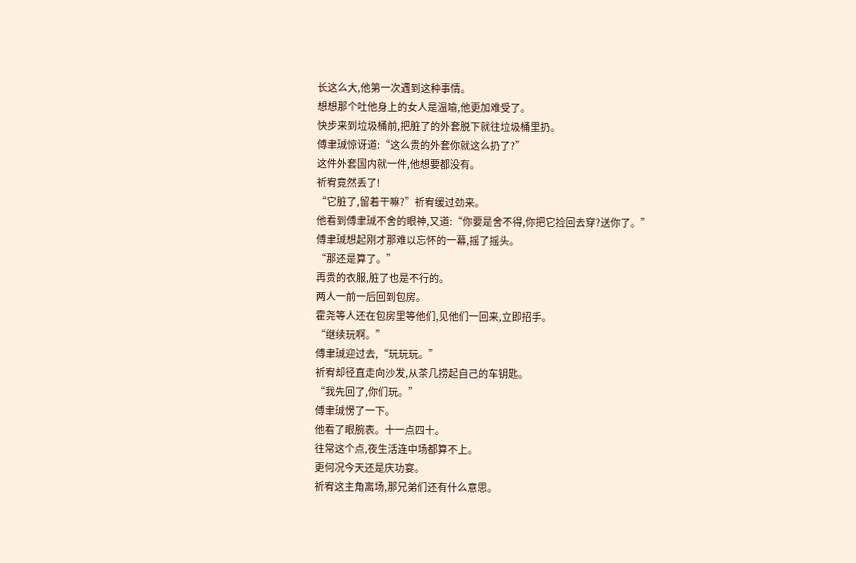长这么大,他第一次遇到这种事情。
想想那个吐他身上的女人是温喻,他更加难受了。
快步来到垃圾桶前,把脏了的外套脱下就往垃圾桶里扔。
傅聿珹惊讶道:“这么贵的外套你就这么扔了?”
这件外套国内就一件,他想要都没有。
祈宥竟然丢了!
“它脏了,留着干嘛?”祈宥缓过劲来。
他看到傅聿珹不舍的眼神,又道:“你要是舍不得,你把它捡回去穿?送你了。”
傅聿珹想起刚才那难以忘怀的一幕,摇了摇头。
“那还是算了。”
再贵的衣服,脏了也是不行的。
两人一前一后回到包房。
霍尧等人还在包房里等他们,见他们一回来,立即招手。
“继续玩啊。”
傅聿珹迎过去,“玩玩玩。”
祈宥却径直走向沙发,从茶几捞起自己的车钥匙。
“我先回了,你们玩。”
傅聿珹愣了一下。
他看了眼腕表。十一点四十。
往常这个点,夜生活连中场都算不上。
更何况今天还是庆功宴。
祈宥这主角离场,那兄弟们还有什么意思。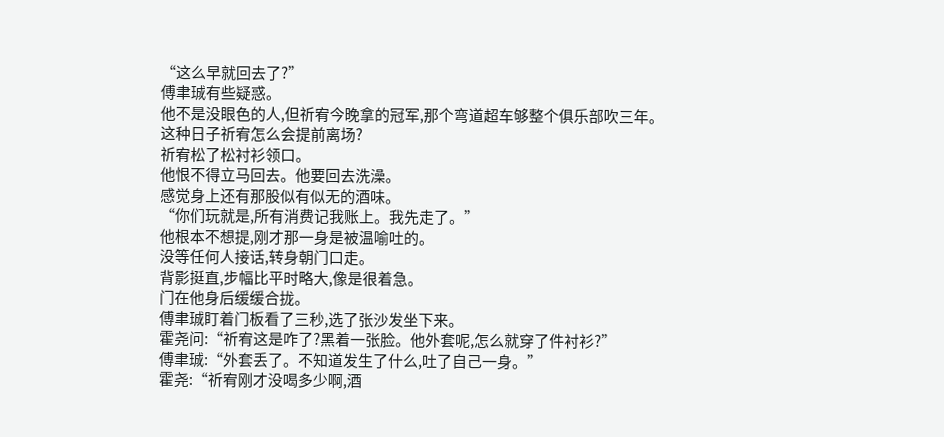“这么早就回去了?”
傅聿珹有些疑惑。
他不是没眼色的人,但祈宥今晚拿的冠军,那个弯道超车够整个俱乐部吹三年。
这种日子祈宥怎么会提前离场?
祈宥松了松衬衫领口。
他恨不得立马回去。他要回去洗澡。
感觉身上还有那股似有似无的酒味。
“你们玩就是,所有消费记我账上。我先走了。”
他根本不想提,刚才那一身是被温喻吐的。
没等任何人接话,转身朝门口走。
背影挺直,步幅比平时略大,像是很着急。
门在他身后缓缓合拢。
傅聿珹盯着门板看了三秒,选了张沙发坐下来。
霍尧问:“祈宥这是咋了?黑着一张脸。他外套呢,怎么就穿了件衬衫?”
傅聿珹:“外套丢了。不知道发生了什么,吐了自己一身。”
霍尧:“祈宥刚才没喝多少啊,酒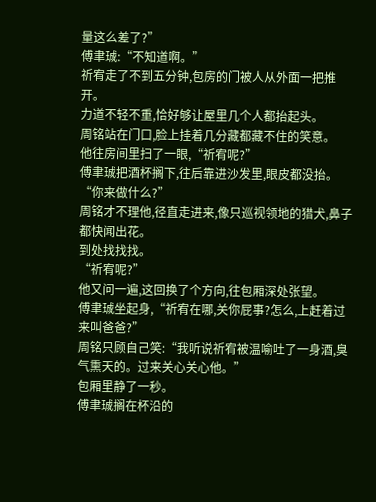量这么差了?”
傅聿珹:“不知道啊。”
祈宥走了不到五分钟,包房的门被人从外面一把推开。
力道不轻不重,恰好够让屋里几个人都抬起头。
周铭站在门口,脸上挂着几分藏都藏不住的笑意。
他往房间里扫了一眼,“祈宥呢?”
傅聿珹把酒杯搁下,往后靠进沙发里,眼皮都没抬。
“你来做什么?”
周铭才不理他,径直走进来,像只巡视领地的猎犬,鼻子都快闻出花。
到处找找找。
“祈宥呢?”
他又问一遍,这回换了个方向,往包厢深处张望。
傅聿珹坐起身,“祈宥在哪,关你屁事?怎么,上赶着过来叫爸爸?”
周铭只顾自己笑:“我听说祈宥被温喻吐了一身酒,臭气熏天的。过来关心关心他。”
包厢里静了一秒。
傅聿珹搁在杯沿的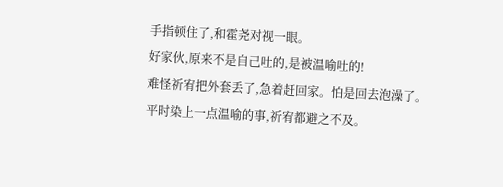手指顿住了,和霍尧对视一眼。
好家伙,原来不是自己吐的,是被温喻吐的!
难怪祈宥把外套丢了,急着赶回家。怕是回去泡澡了。
平时染上一点温喻的事,祈宥都避之不及。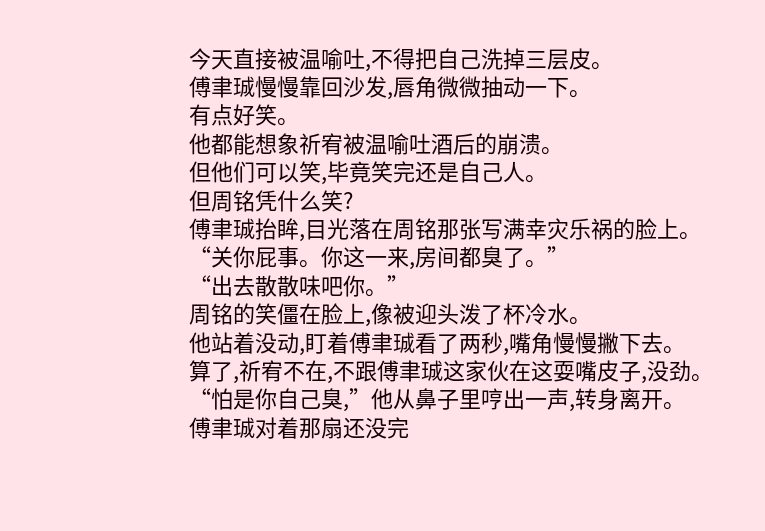今天直接被温喻吐,不得把自己洗掉三层皮。
傅聿珹慢慢靠回沙发,唇角微微抽动一下。
有点好笑。
他都能想象祈宥被温喻吐酒后的崩溃。
但他们可以笑,毕竟笑完还是自己人。
但周铭凭什么笑?
傅聿珹抬眸,目光落在周铭那张写满幸灾乐祸的脸上。
“关你屁事。你这一来,房间都臭了。”
“出去散散味吧你。”
周铭的笑僵在脸上,像被迎头泼了杯冷水。
他站着没动,盯着傅聿珹看了两秒,嘴角慢慢撇下去。
算了,祈宥不在,不跟傅聿珹这家伙在这耍嘴皮子,没劲。
“怕是你自己臭,”他从鼻子里哼出一声,转身离开。
傅聿珹对着那扇还没完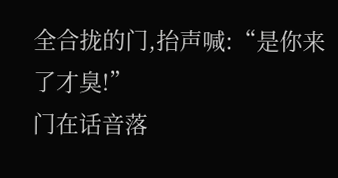全合拢的门,抬声喊:“是你来了才臭!”
门在话音落